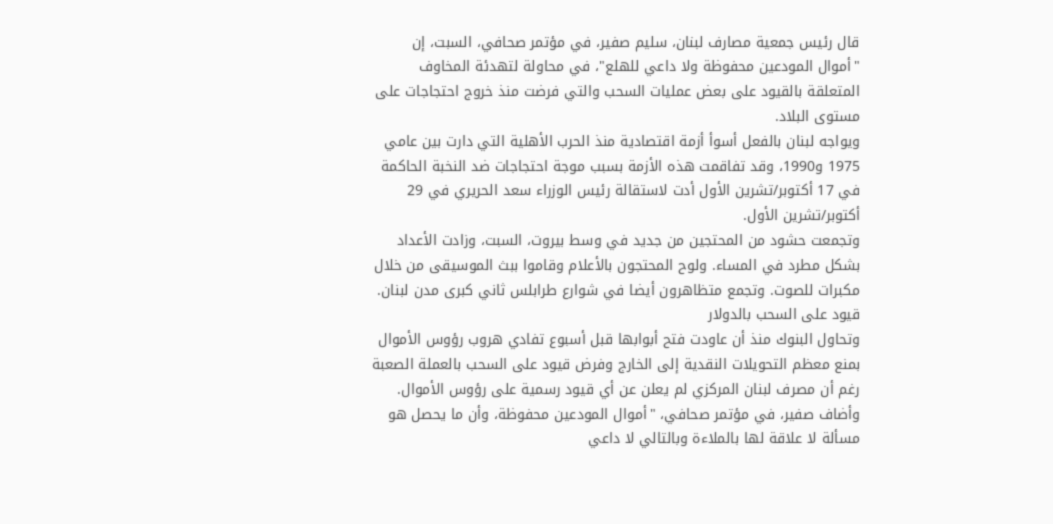قال رئيس جمعية مصارف لبنان، سليم صفير، في مؤتمر صحافي، السبت، إن "أموال المودعين محفوظة ولا داعي للهلع"، في محاولة لتهدئة المخاوف المتعلقة بالقيود على بعض عمليات السحب والتي فرضت منذ خروج احتجاجات على مستوى البلاد.
ويواجه لبنان بالفعل أسوأ أزمة اقتصادية منذ الحرب الأهلية التي دارت بين عامي 1975 و1990، وقد تفاقمت هذه الأزمة بسبب موجة احتجاجات ضد النخبة الحاكمة في 17 أكتوبر/تشرين الأول أدت لاستقالة رئيس الوزراء سعد الحريري في 29 أكتوبر/تشرين الأول.
وتجمعت حشود من المحتجين من جديد في وسط بيروت، السبت، وزادت الأعداد بشكل مطرد في المساء. ولوح المحتجون بالأعلام وقاموا ببث الموسيقى من خلال مكبرات للصوت. وتجمع متظاهرون أيضا في شوارع طرابلس ثاني كبرى مدن لبنان.
قيود على السحب بالدولار
وتحاول البنوك منذ أن عاودت فتح أبوابها قبل أسبوع تفادي هروب رؤوس الأموال بمنع معظم التحويلات النقدية إلى الخارج وفرض قيود على السحب بالعملة الصعبة رغم أن مصرف لبنان المركزي لم يعلن عن أي قيود رسمية على رؤوس الأموال.
وأضاف صفير، في مؤتمر صحافي، "أموال المودعين محفوظة، وأن ما يحصل هو مسألة لا علاقة لها بالملاءة وبالتالي لا داعي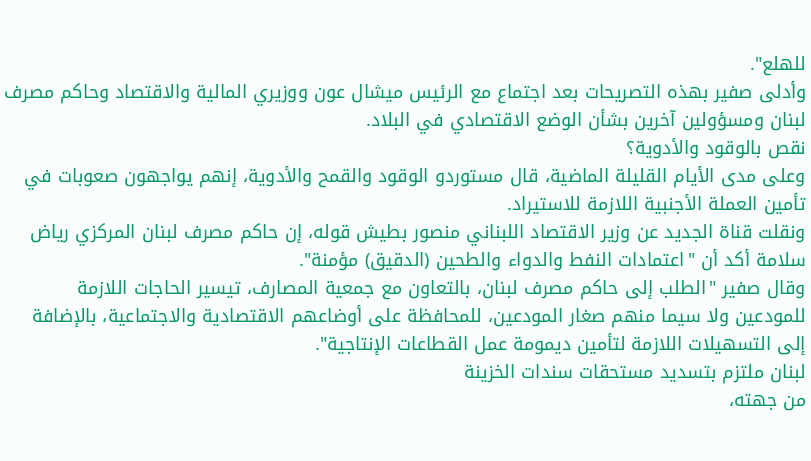للهلع".
وأدلى صفير بهذه التصريحات بعد اجتماع مع الرئيس ميشال عون ووزيري المالية والاقتصاد وحاكم مصرف لبنان ومسؤولين آخرين بشأن الوضع الاقتصادي في البلاد.
نقص بالوقود والأدوية؟
وعلى مدى الأيام القليلة الماضية، قال مستوردو الوقود والقمح والأدوية، إنهم يواجهون صعوبات في تأمين العملة الأجنبية اللازمة للاستيراد.
ونقلت قناة الجديد عن وزير الاقتصاد اللبناني منصور بطيش قوله، إن حاكم مصرف لبنان المركزي رياض سلامة أكد أن "اعتمادات النفط والدواء والطحين (الدقيق) مؤمنة".
وقال صفير "الطلب إلى حاكم مصرف لبنان، بالتعاون مع جمعية المصارف، تيسير الحاجات اللازمة للمودعين ولا سيما منهم صغار المودعين، للمحافظة على أوضاعهم الاقتصادية والاجتماعية، بالإضافة إلى التسهيلات اللازمة لتأمين ديمومة عمل القطاعات الإنتاجية".
لبنان ملتزم بتسديد مستحقات سندات الخزينة
من جهته،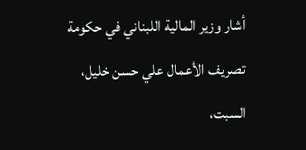أشار وزير المالية اللبناني في حكومة تصريف الأعمال علي حسن خليل، السبت،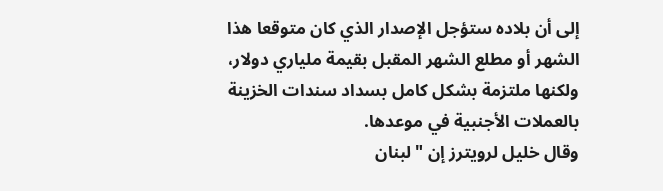إلى أن بلاده ستؤجل الإصدار الذي كان متوقعا هذا الشهر أو مطلع الشهر المقبل بقيمة ملياري دولار، ولكنها ملتزمة بشكل كامل بسداد سندات الخزينة بالعملات الأجنبية في موعدها.
وقال خليل لرويترز إن "لبنان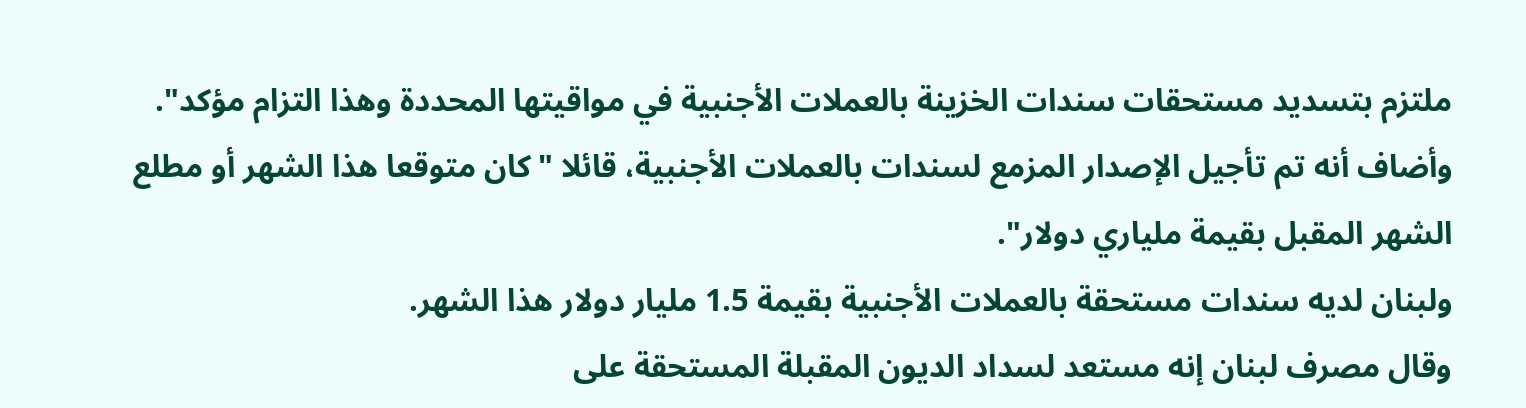ملتزم بتسديد مستحقات سندات الخزينة بالعملات الأجنبية في مواقيتها المحددة وهذا التزام مؤكد".
وأضاف أنه تم تأجيل الإصدار المزمع لسندات بالعملات الأجنبية، قائلا "كان متوقعا هذا الشهر أو مطلع الشهر المقبل بقيمة ملياري دولار".
ولبنان لديه سندات مستحقة بالعملات الأجنبية بقيمة 1.5 مليار دولار هذا الشهر.
وقال مصرف لبنان إنه مستعد لسداد الديون المقبلة المستحقة على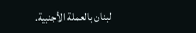لبنان بالعملة الأجنبية.